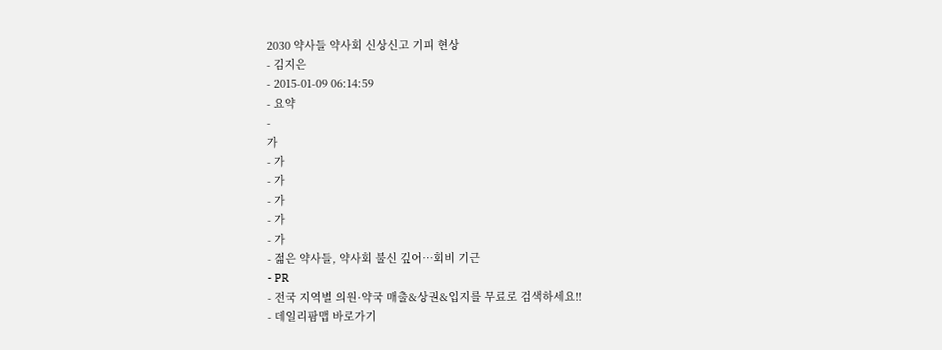2030 약사들 약사회 신상신고 기피 현상
- 김지은
- 2015-01-09 06:14:59
- 요약
-
가
- 가
- 가
- 가
- 가
- 가
- 젊은 약사들, 약사회 불신 깊어…회비 기근
- PR
- 전국 지역별 의원·약국 매출&상권&입지를 무료로 검색하세요!!
- 데일리팜맵 바로가기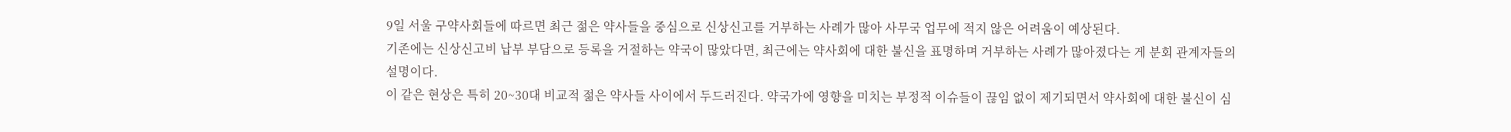9일 서울 구약사회들에 따르면 최근 젊은 약사들을 중심으로 신상신고를 거부하는 사례가 많아 사무국 업무에 적지 않은 어려움이 예상된다.
기존에는 신상신고비 납부 부담으로 등록을 거절하는 약국이 많았다면, 최근에는 약사회에 대한 불신을 표명하며 거부하는 사례가 많아졌다는 게 분회 관계자들의 설명이다.
이 같은 현상은 특히 20~30대 비교적 젊은 약사들 사이에서 두드러진다. 약국가에 영향을 미치는 부정적 이슈들이 끊임 없이 제기되면서 약사회에 대한 불신이 심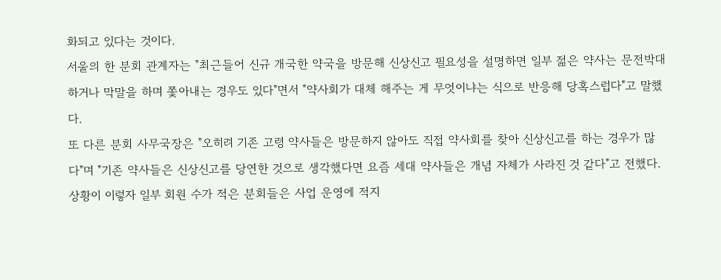화되고 있다는 것이다.
서울의 한 분회 관계자는 "최근들어 신규 개국한 약국을 방문해 신상신고 필요성을 설명하면 일부 젊은 약사는 문전박대 하거나 막말을 하며 쫓아내는 경우도 있다"면서 "약사회가 대체 해주는 게 무엇이냐는 식으로 반응해 당혹스럽다"고 말했다.
또 다른 분회 사무국장은 "오히려 기존 고령 약사들은 방문하지 않아도 직접 약사회를 찾아 신상신고를 하는 경우가 많다"며 "기존 약사들은 신상신고를 당연한 것으로 생각했다면 요즘 세대 약사들은 개념 자체가 사라진 것 같다"고 전했다.
상황이 이렇자 일부 회원 수가 적은 분회들은 사업 운영에 적지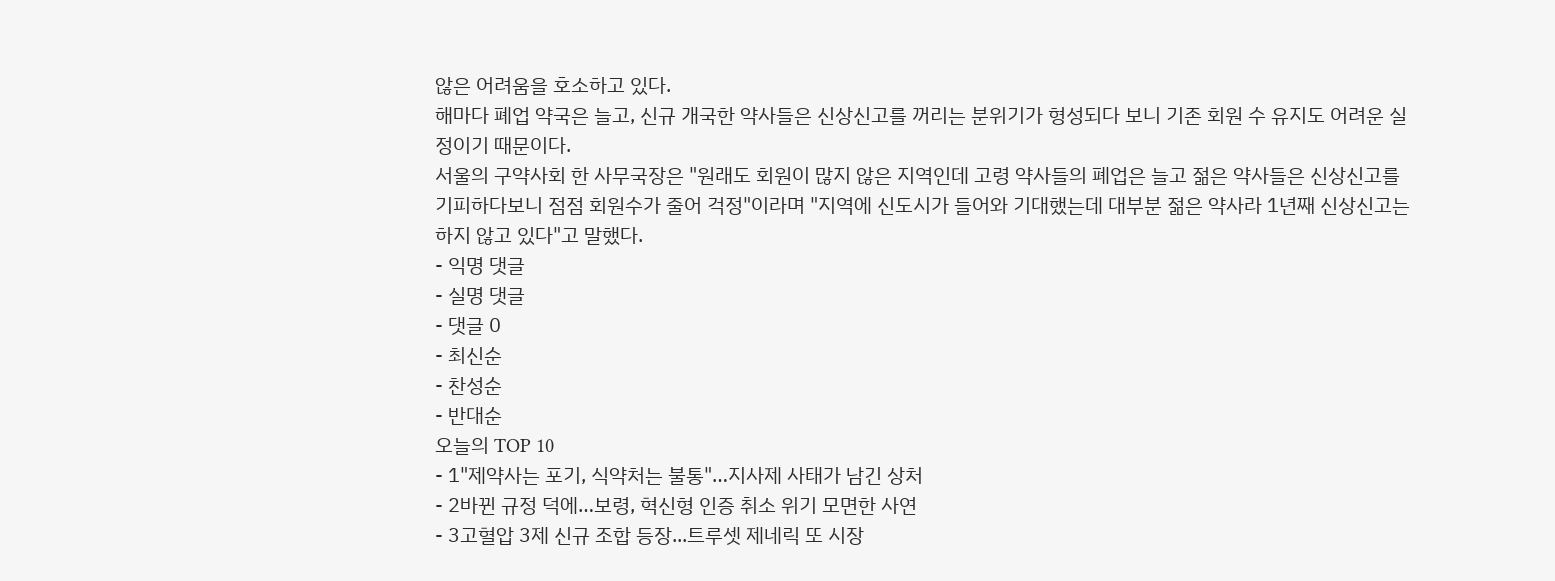않은 어려움을 호소하고 있다.
해마다 폐업 약국은 늘고, 신규 개국한 약사들은 신상신고를 꺼리는 분위기가 형성되다 보니 기존 회원 수 유지도 어려운 실정이기 때문이다.
서울의 구약사회 한 사무국장은 "원래도 회원이 많지 않은 지역인데 고령 약사들의 폐업은 늘고 젊은 약사들은 신상신고를 기피하다보니 점점 회원수가 줄어 걱정"이라며 "지역에 신도시가 들어와 기대했는데 대부분 젊은 약사라 1년째 신상신고는 하지 않고 있다"고 말했다.
- 익명 댓글
- 실명 댓글
- 댓글 0
- 최신순
- 찬성순
- 반대순
오늘의 TOP 10
- 1"제약사는 포기, 식약처는 불통"…지사제 사태가 남긴 상처
- 2바뀐 규정 덕에…보령, 혁신형 인증 취소 위기 모면한 사연
- 3고혈압 3제 신규 조합 등장...트루셋 제네릭 또 시장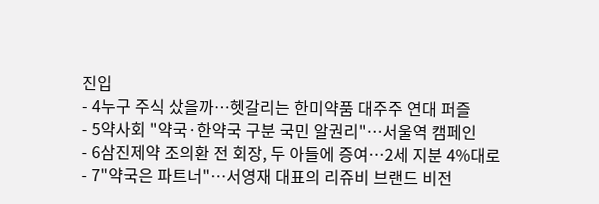진입
- 4누구 주식 샀을까…헷갈리는 한미약품 대주주 연대 퍼즐
- 5약사회 "약국·한약국 구분 국민 알권리"…서울역 캠페인
- 6삼진제약 조의환 전 회장, 두 아들에 증여…2세 지분 4%대로
- 7"약국은 파트너"…서영재 대표의 리쥬비 브랜드 비전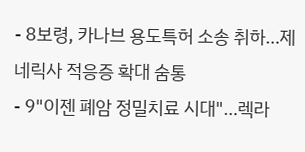- 8보령, 카나브 용도특허 소송 취하…제네릭사 적응증 확대 숨통
- 9"이젠 폐암 정밀치료 시대"…렉라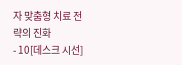자 맞춤형 치료 전략의 진화
- 10[데스크 시선]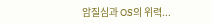암질심과 OS의 위력...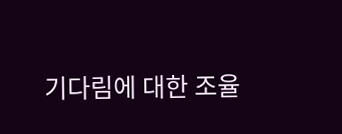기다림에 대한 조율